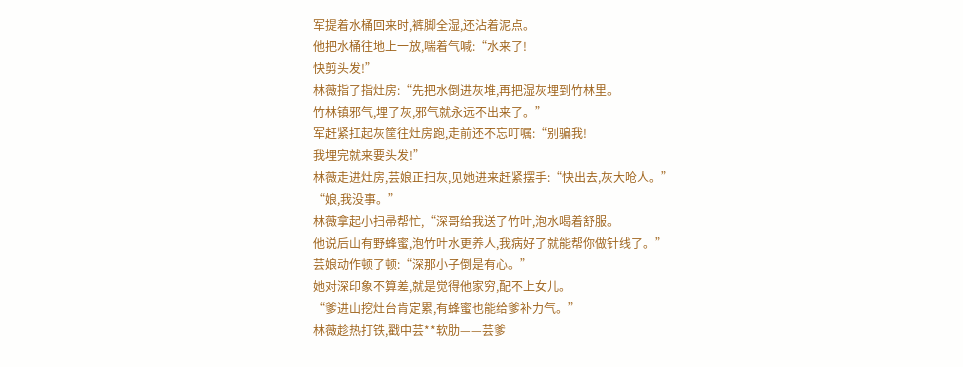军提着水桶回来时,裤脚全湿,还沾着泥点。
他把水桶往地上一放,喘着气喊:“水来了!
快剪头发!”
林薇指了指灶房:“先把水倒进灰堆,再把湿灰埋到竹林里。
竹林镇邪气,埋了灰,邪气就永远不出来了。”
军赶紧扛起灰筐往灶房跑,走前还不忘叮嘱:“别骗我!
我埋完就来要头发!”
林薇走进灶房,芸娘正扫灰,见她进来赶紧摆手:“快出去,灰大呛人。”
“娘,我没事。”
林薇拿起小扫帚帮忙,“深哥给我送了竹叶,泡水喝着舒服。
他说后山有野蜂蜜,泡竹叶水更养人,我病好了就能帮你做针线了。”
芸娘动作顿了顿:“深那小子倒是有心。”
她对深印象不算差,就是觉得他家穷,配不上女儿。
“爹进山挖灶台肯定累,有蜂蜜也能给爹补力气。”
林薇趁热打铁,戳中芸**软肋——芸爹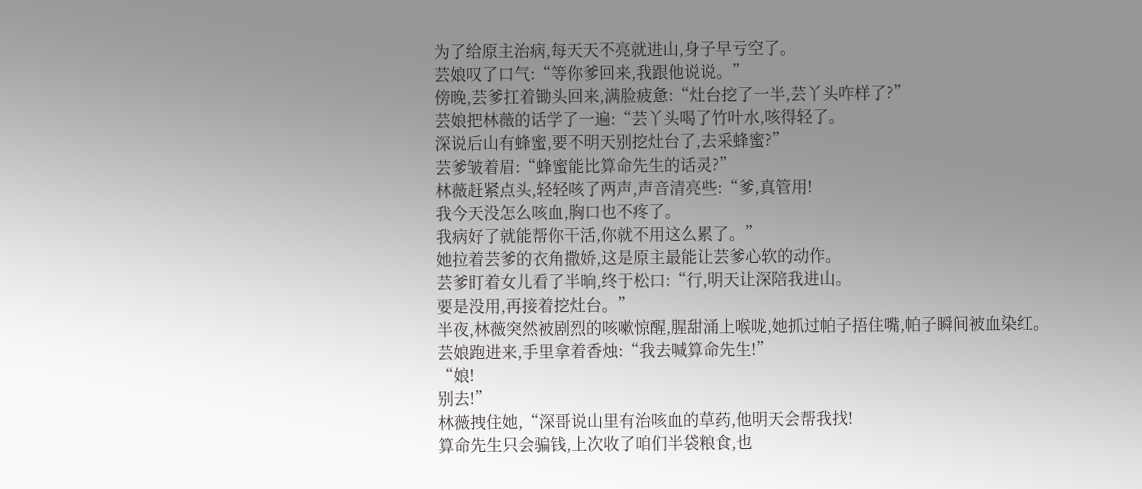为了给原主治病,每天天不亮就进山,身子早亏空了。
芸娘叹了口气:“等你爹回来,我跟他说说。”
傍晚,芸爹扛着锄头回来,满脸疲惫:“灶台挖了一半,芸丫头咋样了?”
芸娘把林薇的话学了一遍:“芸丫头喝了竹叶水,咳得轻了。
深说后山有蜂蜜,要不明天别挖灶台了,去采蜂蜜?”
芸爹皱着眉:“蜂蜜能比算命先生的话灵?”
林薇赶紧点头,轻轻咳了两声,声音清亮些:“爹,真管用!
我今天没怎么咳血,胸口也不疼了。
我病好了就能帮你干活,你就不用这么累了。”
她拉着芸爹的衣角撒娇,这是原主最能让芸爹心软的动作。
芸爹盯着女儿看了半晌,终于松口:“行,明天让深陪我进山。
要是没用,再接着挖灶台。”
半夜,林薇突然被剧烈的咳嗽惊醒,腥甜涌上喉咙,她抓过帕子捂住嘴,帕子瞬间被血染红。
芸娘跑进来,手里拿着香烛:“我去喊算命先生!”
“娘!
别去!”
林薇拽住她,“深哥说山里有治咳血的草药,他明天会帮我找!
算命先生只会骗钱,上次收了咱们半袋粮食,也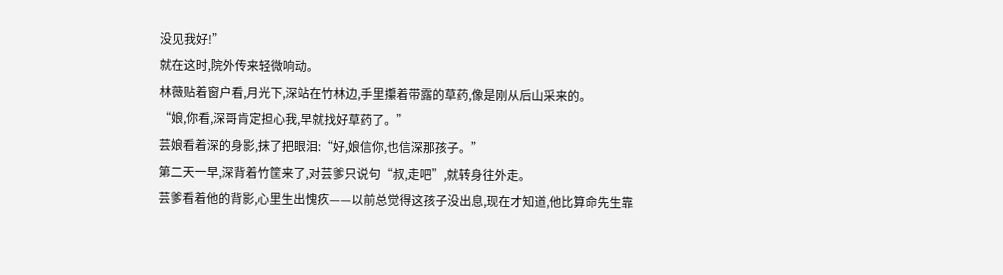没见我好!”
就在这时,院外传来轻微响动。
林薇贴着窗户看,月光下,深站在竹林边,手里攥着带露的草药,像是刚从后山采来的。
“娘,你看,深哥肯定担心我,早就找好草药了。”
芸娘看着深的身影,抹了把眼泪:“好,娘信你,也信深那孩子。”
第二天一早,深背着竹筐来了,对芸爹只说句“叔,走吧”,就转身往外走。
芸爹看着他的背影,心里生出愧疚——以前总觉得这孩子没出息,现在才知道,他比算命先生靠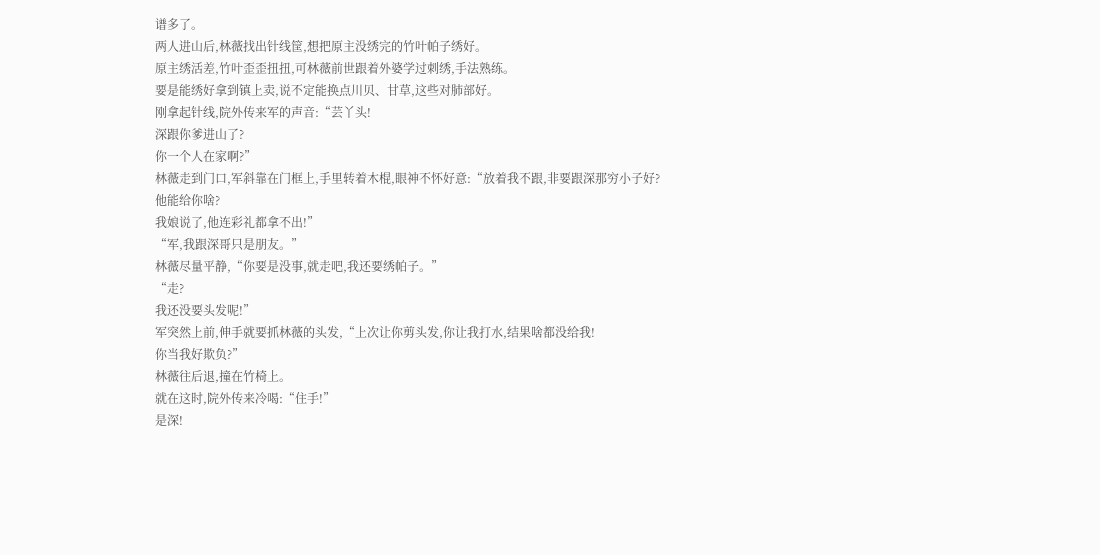谱多了。
两人进山后,林薇找出针线筐,想把原主没绣完的竹叶帕子绣好。
原主绣活差,竹叶歪歪扭扭,可林薇前世跟着外婆学过刺绣,手法熟练。
要是能绣好拿到镇上卖,说不定能换点川贝、甘草,这些对肺部好。
刚拿起针线,院外传来军的声音:“芸丫头!
深跟你爹进山了?
你一个人在家啊?”
林薇走到门口,军斜靠在门框上,手里转着木棍,眼神不怀好意:“放着我不跟,非要跟深那穷小子好?
他能给你啥?
我娘说了,他连彩礼都拿不出!”
“军,我跟深哥只是朋友。”
林薇尽量平静,“你要是没事,就走吧,我还要绣帕子。”
“走?
我还没要头发呢!”
军突然上前,伸手就要抓林薇的头发,“上次让你剪头发,你让我打水,结果啥都没给我!
你当我好欺负?”
林薇往后退,撞在竹椅上。
就在这时,院外传来冷喝:“住手!”
是深!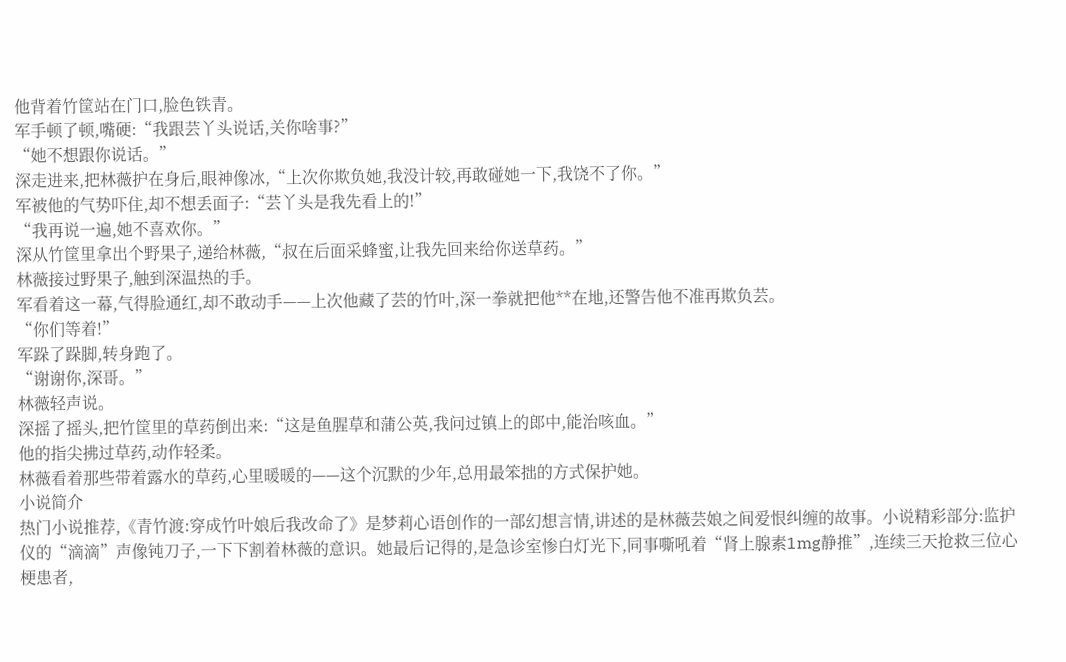他背着竹筐站在门口,脸色铁青。
军手顿了顿,嘴硬:“我跟芸丫头说话,关你啥事?”
“她不想跟你说话。”
深走进来,把林薇护在身后,眼神像冰,“上次你欺负她,我没计较,再敢碰她一下,我饶不了你。”
军被他的气势吓住,却不想丢面子:“芸丫头是我先看上的!”
“我再说一遍,她不喜欢你。”
深从竹筐里拿出个野果子,递给林薇,“叔在后面采蜂蜜,让我先回来给你送草药。”
林薇接过野果子,触到深温热的手。
军看着这一幕,气得脸通红,却不敢动手——上次他藏了芸的竹叶,深一拳就把他**在地,还警告他不准再欺负芸。
“你们等着!”
军跺了跺脚,转身跑了。
“谢谢你,深哥。”
林薇轻声说。
深摇了摇头,把竹筐里的草药倒出来:“这是鱼腥草和蒲公英,我问过镇上的郎中,能治咳血。”
他的指尖拂过草药,动作轻柔。
林薇看着那些带着露水的草药,心里暖暖的——这个沉默的少年,总用最笨拙的方式保护她。
小说简介
热门小说推荐,《青竹渡:穿成竹叶娘后我改命了》是梦莉心语创作的一部幻想言情,讲述的是林薇芸娘之间爱恨纠缠的故事。小说精彩部分:监护仪的“滴滴”声像钝刀子,一下下割着林薇的意识。她最后记得的,是急诊室惨白灯光下,同事嘶吼着“肾上腺素1mg静推”,连续三天抢救三位心梗患者,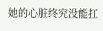她的心脏终究没能扛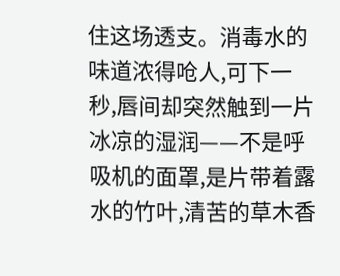住这场透支。消毒水的味道浓得呛人,可下一秒,唇间却突然触到一片冰凉的湿润——不是呼吸机的面罩,是片带着露水的竹叶,清苦的草木香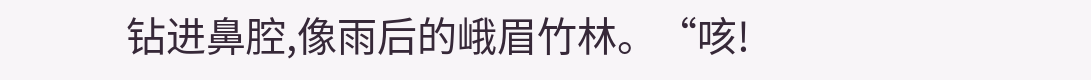钻进鼻腔,像雨后的峨眉竹林。“咳!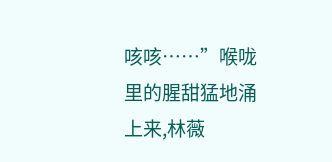咳咳……”喉咙里的腥甜猛地涌上来,林薇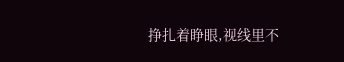挣扎着睁眼,视线里不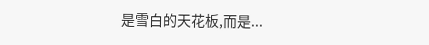是雪白的天花板,而是...